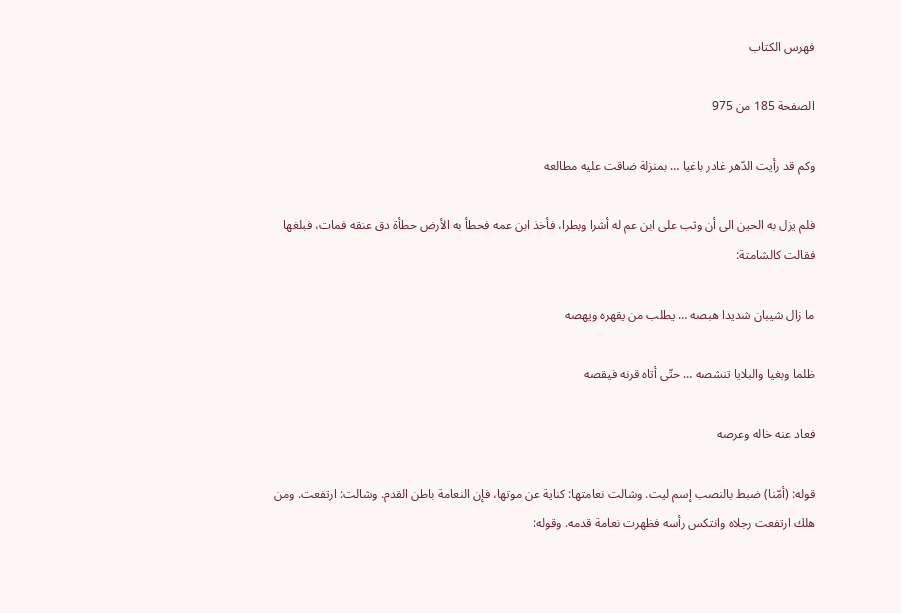فهرس الكتاب

الصفحة 185 من 975

وكم قد رأيت الدّهر غادر باغيا … بمنزلة ضاقت عليه مطالعه

فلم يزل به الحين الى أن وثب على ابن عم له أشرا وبطرا، فأخذ ابن عمه فحطأ به الأرض حطأة دق عنقه فمات، فبلغها فقالت كالشامتة:

ما زال شيبان شديدا هبصه … يطلب من يقهره ويهصه

ظلما وبغيا والبلايا تنشصه … حتّى أتاه قرنه فيقصه

فعاد عنه خاله وعرصه

قوله: (أمّنا) ضبط بالنصب إسم ليت. وشالت نعامتها: كناية عن موتها، فإن النعامة باطن القدم. وشالت: ارتفعت. ومن هلك ارتفعت رجلاه وانتكس رأسه فظهرت نعامة قدمه. وقوله: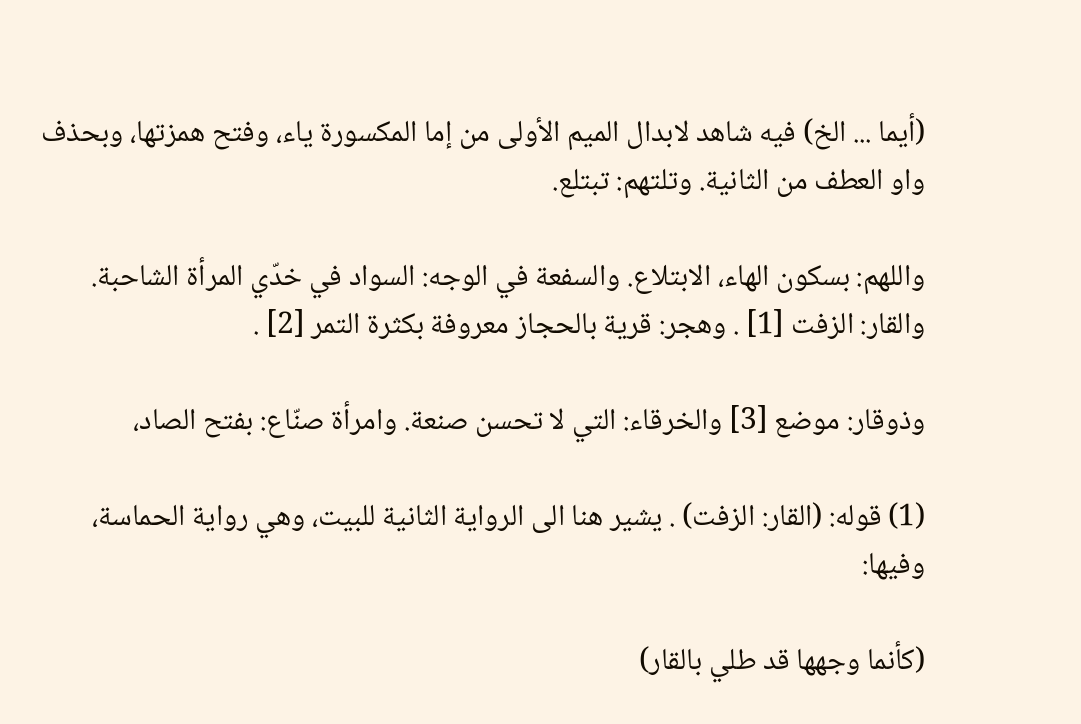(أيما ... الخ) فيه شاهد لابدال الميم الأولى من إما المكسورة ياء، وفتح همزتها، وبحذف واو العطف من الثانية. وتلتهم: تبتلع.

واللهم: بسكون الهاء، الابتلاع. والسفعة في الوجه: السواد في خدّي المرأة الشاحبة. والقار: الزفت [1] . وهجر: قرية بالحجاز معروفة بكثرة التمر [2] .

وذوقار: موضع [3] والخرقاء: التي لا تحسن صنعة. وامرأة صنّاع: بفتح الصاد،

(1) قوله: (القار: الزفت) . يشير هنا الى الرواية الثانية للبيت، وهي رواية الحماسة، وفيها:

(كأنما وجهها قد طلي بالقار)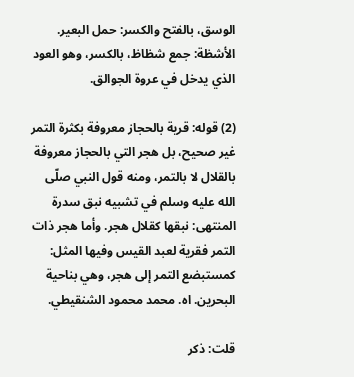الوسق، بالفتح والكسر: حمل البعير. الأشظة: جمع شظاظ، بالكسر، وهو العود الذي يدخل في عروة الجوالق.

(2) قوله: قرية بالحجاز معروفة بكثرة التمر غير صحيح، بل هجر التي بالحجاز معروفة بالقلال لا بالتمر، ومنه قول النبي صلّى الله عليه وسلم في تشبيه نبق سدرة المنتهى: نبقها كقلال هجر. وأما هجر ذات التمر فقرية لعبد القيس وفيها المثل: كمستبضع التمر إلى هجر، وهي بناحية البحرين. اه. محمد محمود الشنقيطي.

قلت: ذكر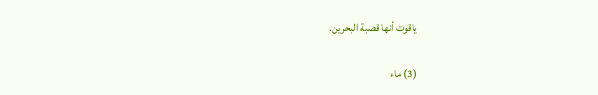ياقوت أنها قصبة البحرين.

(3) ماء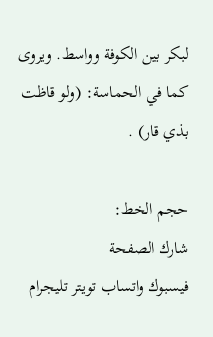لبكر بين الكوفة وواسط. ويروى كما في الحماسة: (ولو قاظت بذي قار) .

حجم الخط:
شارك الصفحة
فيسبوك واتساب تويتر تليجرام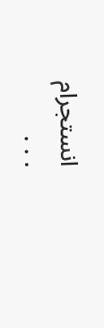انستجرام
. . .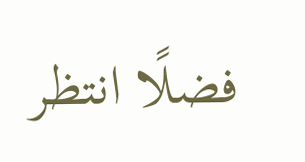فضلًا انتظر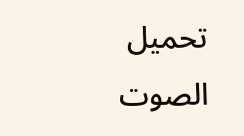تحميل الصوت